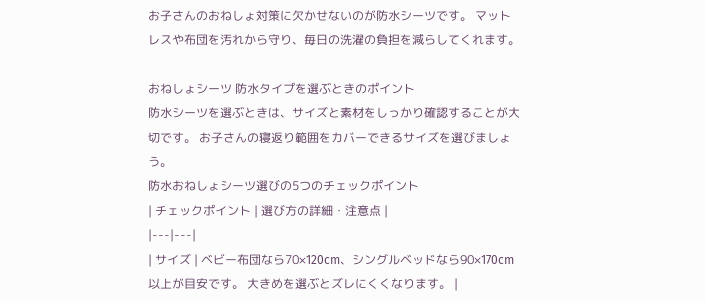お子さんのおねしょ対策に欠かせないのが防水シーツです。 マットレスや布団を汚れから守り、毎日の洗濯の負担を減らしてくれます。

おねしょシーツ 防水タイプを選ぶときのポイント
防水シーツを選ぶときは、サイズと素材をしっかり確認することが大切です。 お子さんの寝返り範囲をカバーできるサイズを選びましょう。
防水おねしょシーツ選びの5つのチェックポイント
| チェックポイント | 選び方の詳細・注意点 |
|---|---|
| サイズ | ベビー布団なら70×120cm、シングルベッドなら90×170cm以上が目安です。 大きめを選ぶとズレにくくなります。 |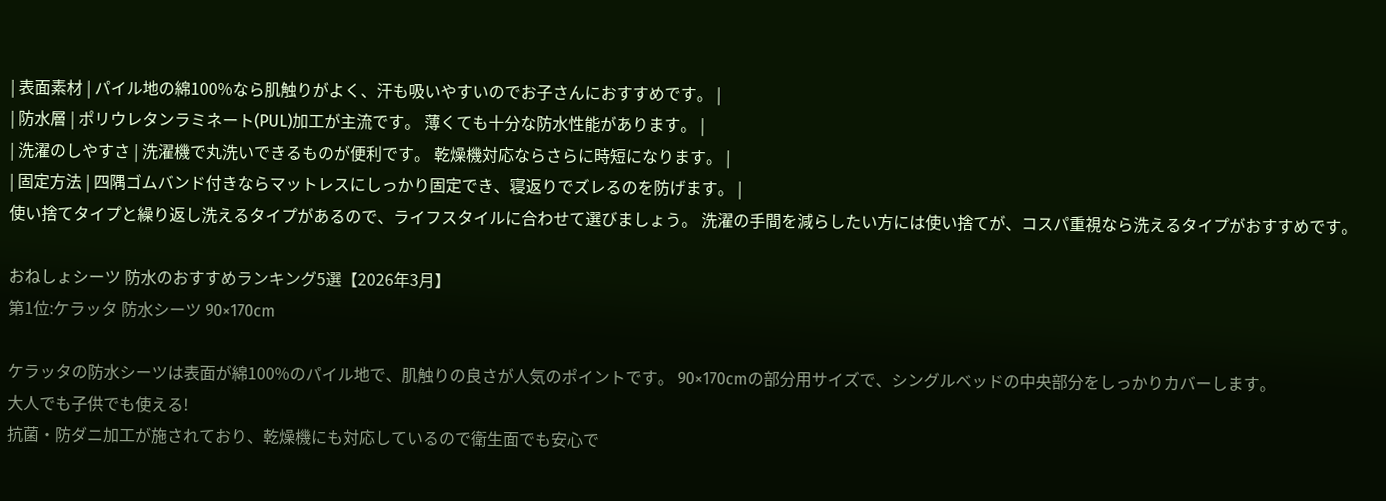| 表面素材 | パイル地の綿100%なら肌触りがよく、汗も吸いやすいのでお子さんにおすすめです。 |
| 防水層 | ポリウレタンラミネート(PUL)加工が主流です。 薄くても十分な防水性能があります。 |
| 洗濯のしやすさ | 洗濯機で丸洗いできるものが便利です。 乾燥機対応ならさらに時短になります。 |
| 固定方法 | 四隅ゴムバンド付きならマットレスにしっかり固定でき、寝返りでズレるのを防げます。 |
使い捨てタイプと繰り返し洗えるタイプがあるので、ライフスタイルに合わせて選びましょう。 洗濯の手間を減らしたい方には使い捨てが、コスパ重視なら洗えるタイプがおすすめです。

おねしょシーツ 防水のおすすめランキング5選【2026年3月】
第1位:ケラッタ 防水シーツ 90×170cm

ケラッタの防水シーツは表面が綿100%のパイル地で、肌触りの良さが人気のポイントです。 90×170cmの部分用サイズで、シングルベッドの中央部分をしっかりカバーします。
大人でも子供でも使える!
抗菌・防ダニ加工が施されており、乾燥機にも対応しているので衛生面でも安心で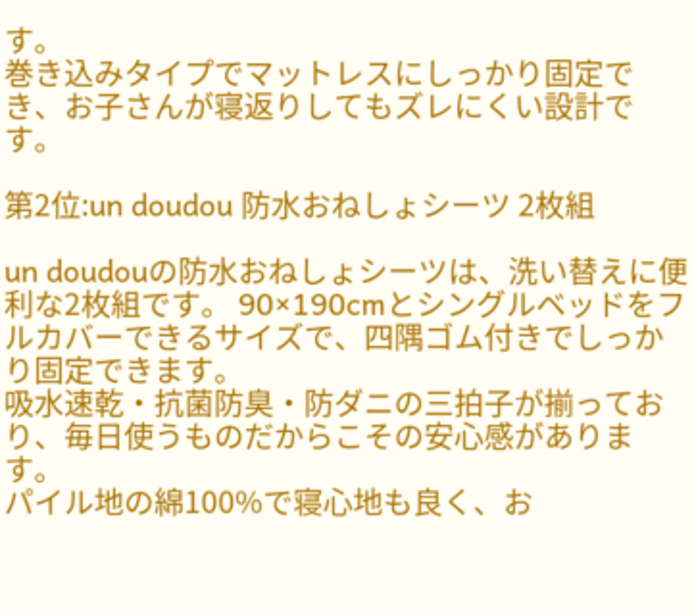す。
巻き込みタイプでマットレスにしっかり固定でき、お子さんが寝返りしてもズレにくい設計です。

第2位:un doudou 防水おねしょシーツ 2枚組

un doudouの防水おねしょシーツは、洗い替えに便利な2枚組です。 90×190cmとシングルベッドをフルカバーできるサイズで、四隅ゴム付きでしっかり固定できます。
吸水速乾・抗菌防臭・防ダニの三拍子が揃っており、毎日使うものだからこその安心感があります。
パイル地の綿100%で寝心地も良く、お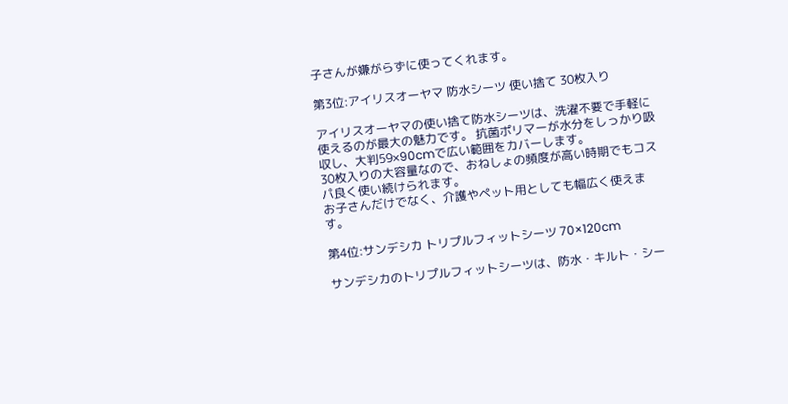子さんが嫌がらずに使ってくれます。

第3位:アイリスオーヤマ 防水シーツ 使い捨て 30枚入り

アイリスオーヤマの使い捨て防水シーツは、洗濯不要で手軽に使えるのが最大の魅力です。 抗菌ポリマーが水分をしっかり吸収し、大判59×90cmで広い範囲をカバーします。
30枚入りの大容量なので、おねしょの頻度が高い時期でもコスパ良く使い続けられます。
お子さんだけでなく、介護やペット用としても幅広く使えます。

第4位:サンデシカ トリプルフィットシーツ 70×120cm

サンデシカのトリプルフィットシーツは、防水・キルト・シー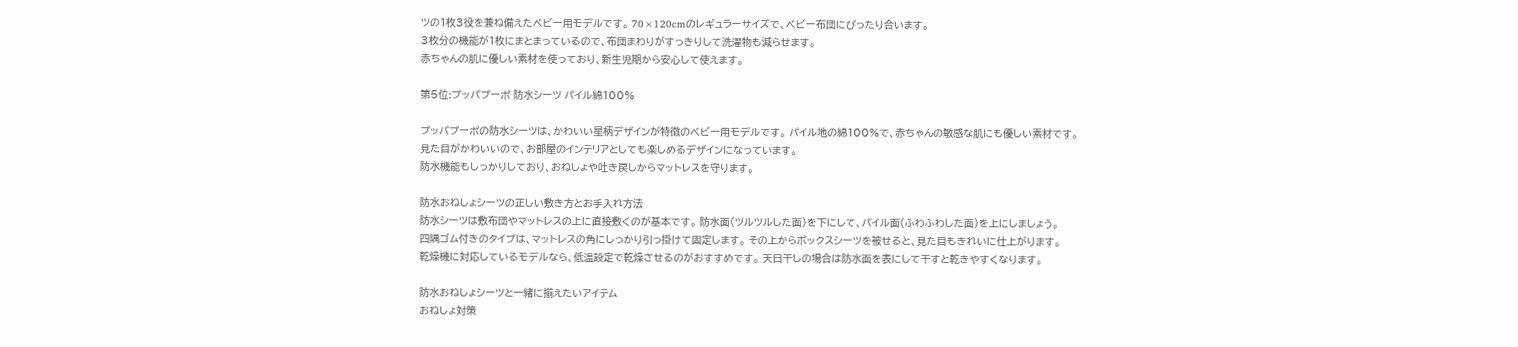ツの1枚3役を兼ね備えたベビー用モデルです。 70×120cmのレギュラーサイズで、ベビー布団にぴったり合います。
3枚分の機能が1枚にまとまっているので、布団まわりがすっきりして洗濯物も減らせます。
赤ちゃんの肌に優しい素材を使っており、新生児期から安心して使えます。

第5位:プッパプーポ 防水シーツ パイル綿100%

プッパプーポの防水シーツは、かわいい星柄デザインが特徴のベビー用モデルです。 パイル地の綿100%で、赤ちゃんの敏感な肌にも優しい素材です。
見た目がかわいいので、お部屋のインテリアとしても楽しめるデザインになっています。
防水機能もしっかりしており、おねしょや吐き戻しからマットレスを守ります。

防水おねしょシーツの正しい敷き方とお手入れ方法
防水シーツは敷布団やマットレスの上に直接敷くのが基本です。 防水面(ツルツルした面)を下にして、パイル面(ふわふわした面)を上にしましょう。
四隅ゴム付きのタイプは、マットレスの角にしっかり引っ掛けて固定します。 その上からボックスシーツを被せると、見た目もきれいに仕上がります。
乾燥機に対応しているモデルなら、低温設定で乾燥させるのがおすすめです。 天日干しの場合は防水面を表にして干すと乾きやすくなります。

防水おねしょシーツと一緒に揃えたいアイテム
おねしょ対策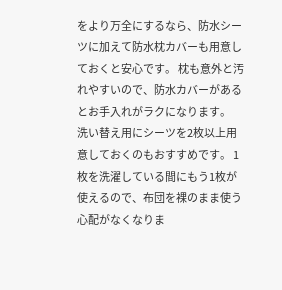をより万全にするなら、防水シーツに加えて防水枕カバーも用意しておくと安心です。 枕も意外と汚れやすいので、防水カバーがあるとお手入れがラクになります。
洗い替え用にシーツを2枚以上用意しておくのもおすすめです。 1枚を洗濯している間にもう1枚が使えるので、布団を裸のまま使う心配がなくなりま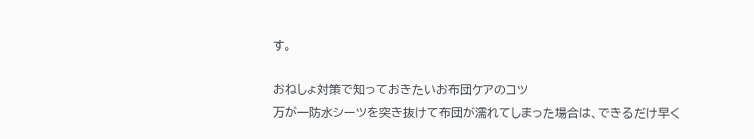す。

おねしょ対策で知っておきたいお布団ケアのコツ
万が一防水シーツを突き抜けて布団が濡れてしまった場合は、できるだけ早く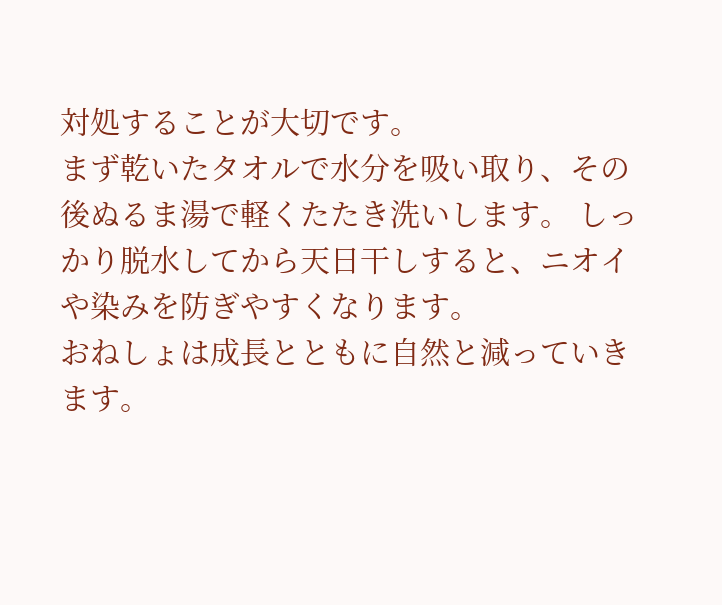対処することが大切です。
まず乾いたタオルで水分を吸い取り、その後ぬるま湯で軽くたたき洗いします。 しっかり脱水してから天日干しすると、ニオイや染みを防ぎやすくなります。
おねしょは成長とともに自然と減っていきます。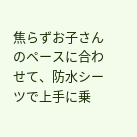焦らずお子さんのペースに合わせて、防水シーツで上手に乗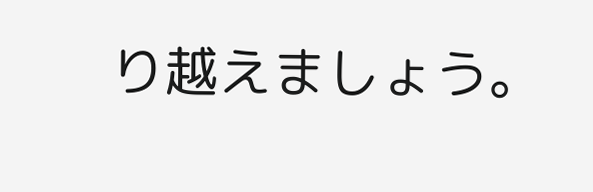り越えましょう。